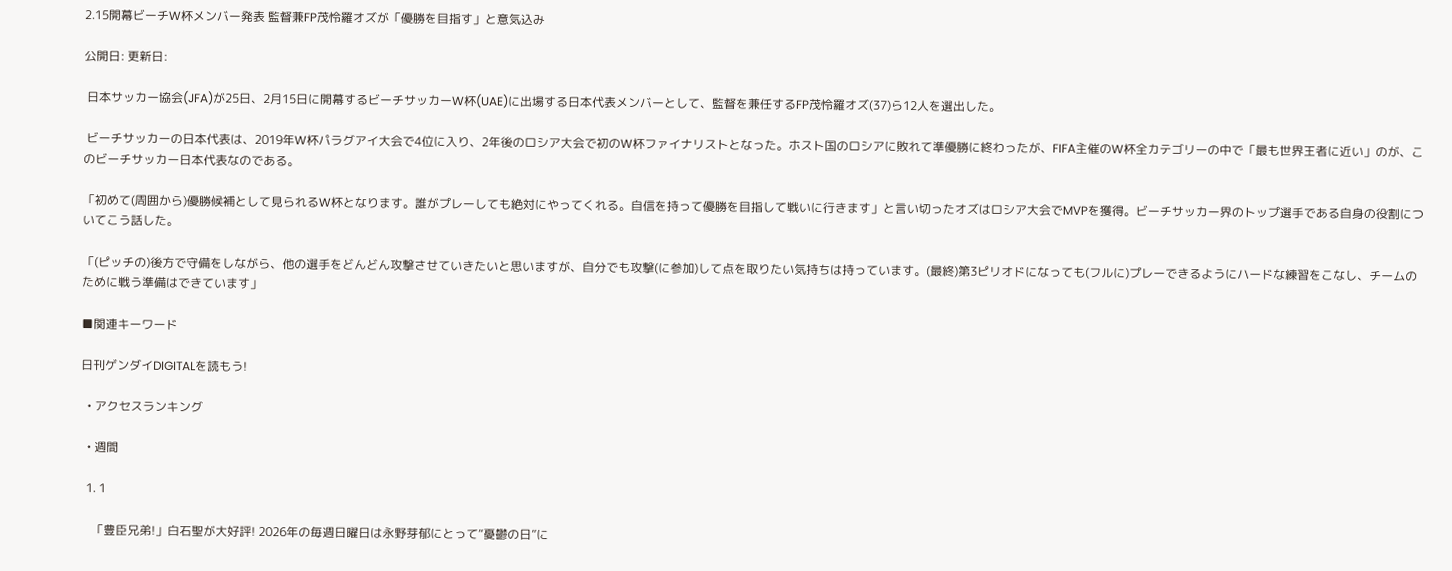2.15開幕ビーチW杯メンバー発表 監督兼FP茂怜羅オズが「優勝を目指す」と意気込み

公開日: 更新日:

 日本サッカー協会(JFA)が25日、2月15日に開幕するビーチサッカーW杯(UAE)に出場する日本代表メンバーとして、監督を兼任するFP茂怜羅オズ(37)ら12人を選出した。

 ビーチサッカーの日本代表は、2019年W杯パラグアイ大会で4位に入り、2年後のロシア大会で初のW杯ファイナリストとなった。ホスト国のロシアに敗れて準優勝に終わったが、FIFA主催のW杯全カテゴリーの中で「最も世界王者に近い」のが、このビーチサッカー日本代表なのである。

「初めて(周囲から)優勝候補として見られるW杯となります。誰がプレーしても絶対にやってくれる。自信を持って優勝を目指して戦いに行きます」と言い切ったオズはロシア大会でMVPを獲得。ビーチサッカー界のトップ選手である自身の役割についてこう話した。

「(ピッチの)後方で守備をしながら、他の選手をどんどん攻撃させていきたいと思いますが、自分でも攻撃(に参加)して点を取りたい気持ちは持っています。(最終)第3ピリオドになっても(フルに)プレーできるようにハードな練習をこなし、チームのために戦う準備はできています」

■関連キーワード

日刊ゲンダイDIGITALを読もう!

  • アクセスランキング

  • 週間

  1. 1

    「豊臣兄弟!」白石聖が大好評! 2026年の毎週日曜日は永野芽郁にとって“憂鬱の日”に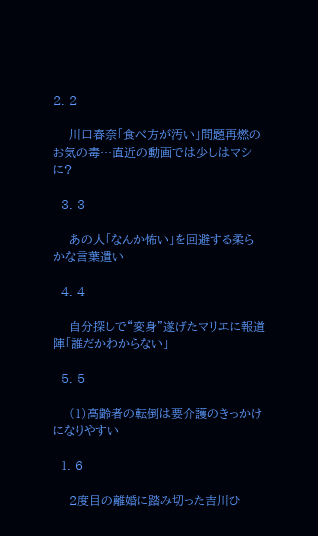2. 2

    川口春奈「食べ方が汚い」問題再燃のお気の毒…直近の動画では少しはマシに?

  3. 3

    あの人「なんか怖い」を回避する柔らかな言葉遣い

  4. 4

    自分探しで“変身”遂げたマリエに報道陣「誰だかわからない」

  5. 5

    (1)高齢者の転倒は要介護のきっかけになりやすい

  1. 6

    2度目の離婚に踏み切った吉川ひ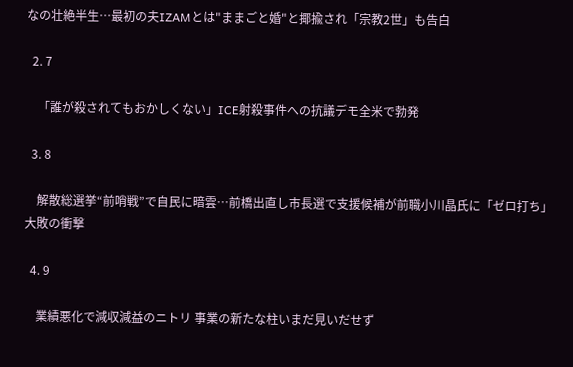なの壮絶半生…最初の夫IZAMとは"ままごと婚"と揶揄され「宗教2世」も告白

  2. 7

    「誰が殺されてもおかしくない」ICE射殺事件への抗議デモ全米で勃発

  3. 8

    解散総選挙“前哨戦”で自民に暗雲…前橋出直し市長選で支援候補が前職小川晶氏に「ゼロ打ち」大敗の衝撃

  4. 9

    業績悪化で減収減益のニトリ 事業の新たな柱いまだ見いだせず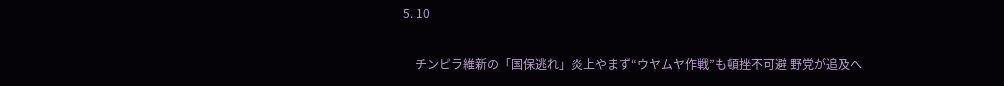5. 10

    チンピラ維新の「国保逃れ」炎上やまず“ウヤムヤ作戦”も頓挫不可避 野党が追及へ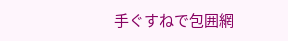手ぐすねで包囲網